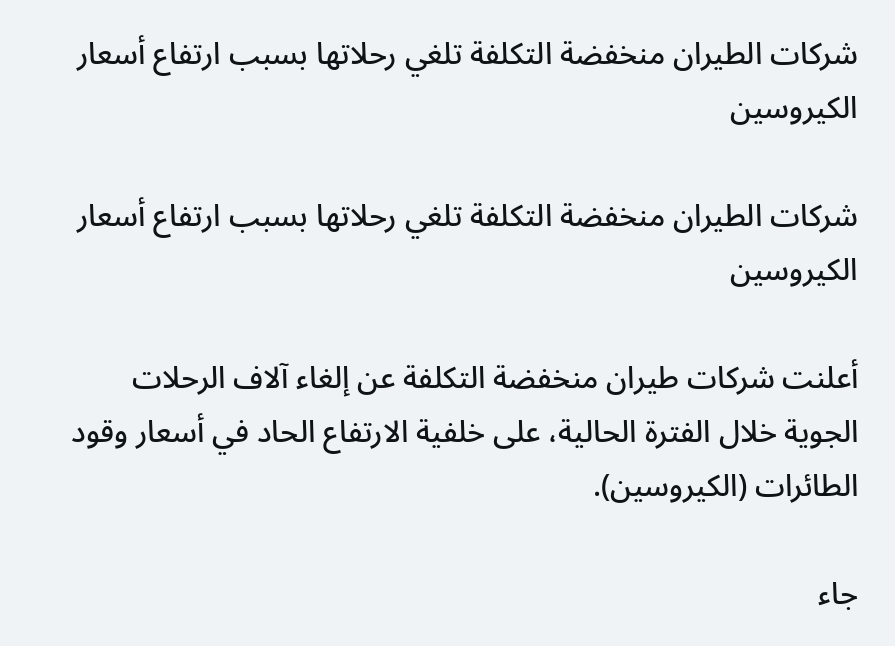شركات الطيران منخفضة التكلفة تلغي رحلاتها بسبب ارتفاع أسعار الكيروسين

شركات الطيران منخفضة التكلفة تلغي رحلاتها بسبب ارتفاع أسعار الكيروسين

أعلنت شركات طيران منخفضة التكلفة عن إلغاء آلاف الرحلات الجوية خلال الفترة الحالية، على خلفية الارتفاع الحاد في أسعار وقود الطائرات (الكيروسين).

جاء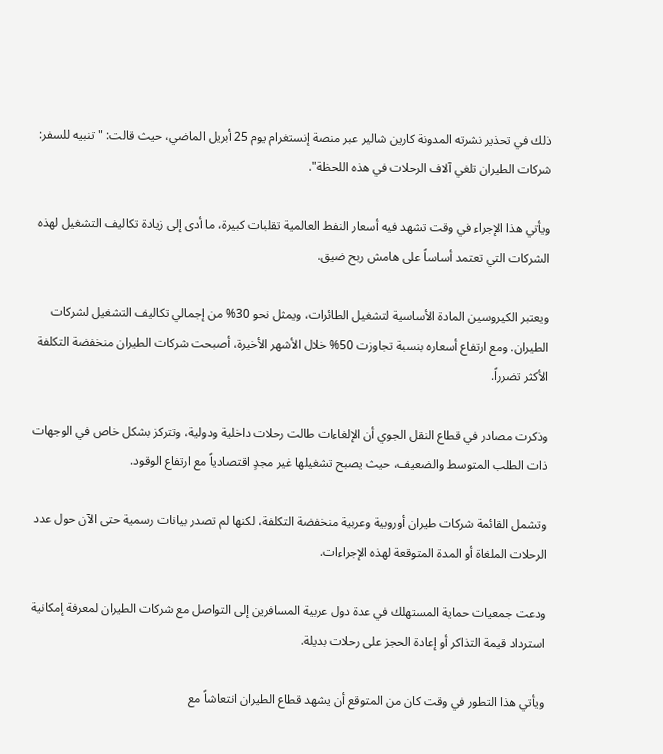ذلك في تحذير نشرته المدونة كارين شالير عبر منصة إنستغرام يوم 25 أبريل الماضي، حيث قالت: "تنبيه للسفر: شركات الطيران تلغي آلاف الرحلات في هذه اللحظة".

ويأتي هذا الإجراء في وقت تشهد فيه أسعار النفط العالمية تقلبات كبيرة، ما أدى إلى زيادة تكاليف التشغيل لهذه الشركات التي تعتمد أساساً على هامش ربح ضيق.

ويعتبر الكيروسين المادة الأساسية لتشغيل الطائرات، ويمثل نحو 30% من إجمالي تكاليف التشغيل لشركات الطيران. ومع ارتفاع أسعاره بنسبة تجاوزت 50% خلال الأشهر الأخيرة، أصبحت شركات الطيران منخفضة التكلفة الأكثر تضرراً.

وذكرت مصادر في قطاع النقل الجوي أن الإلغاءات طالت رحلات داخلية ودولية، وتتركز بشكل خاص في الوجهات ذات الطلب المتوسط والضعيف، حيث يصبح تشغيلها غير مجدٍ اقتصادياً مع ارتفاع الوقود.

وتشمل القائمة شركات طيران أوروبية وعربية منخفضة التكلفة، لكنها لم تصدر بيانات رسمية حتى الآن حول عدد الرحلات الملغاة أو المدة المتوقعة لهذه الإجراءات.

ودعت جمعيات حماية المستهلك في عدة دول عربية المسافرين إلى التواصل مع شركات الطيران لمعرفة إمكانية استرداد قيمة التذاكر أو إعادة الحجز على رحلات بديلة.

ويأتي هذا التطور في وقت كان من المتوقع أن يشهد قطاع الطيران انتعاشاً مع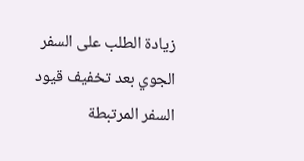زيادة الطلب على السفر الجوي بعد تخفيف قيود السفر المرتبطة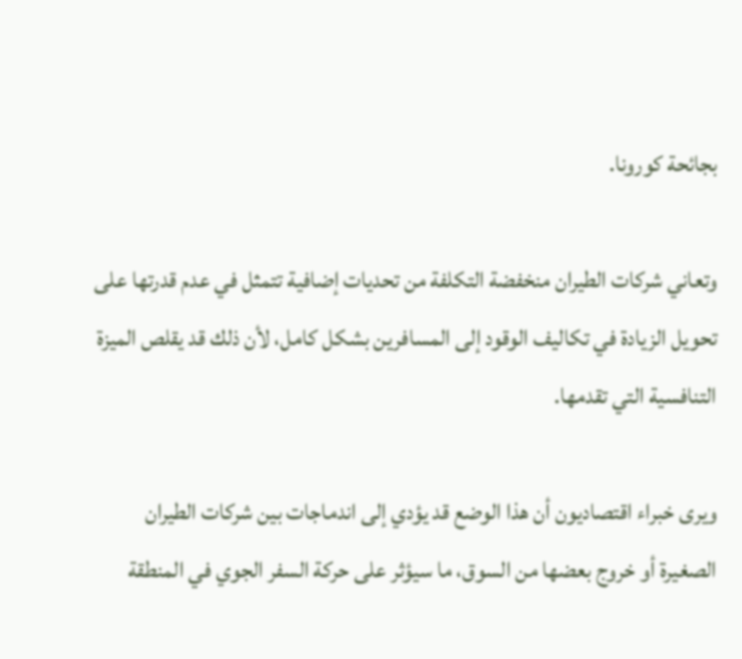بجائحة كورونا.

وتعاني شركات الطيران منخفضة التكلفة من تحديات إضافية تتمثل في عدم قدرتها على تحويل الزيادة في تكاليف الوقود إلى المسافرين بشكل كامل، لأن ذلك قد يقلص الميزة التنافسية التي تقدمها.

ويرى خبراء اقتصاديون أن هذا الوضع قد يؤدي إلى اندماجات بين شركات الطيران الصغيرة أو خروج بعضها من السوق، ما سيؤثر على حركة السفر الجوي في المنطقة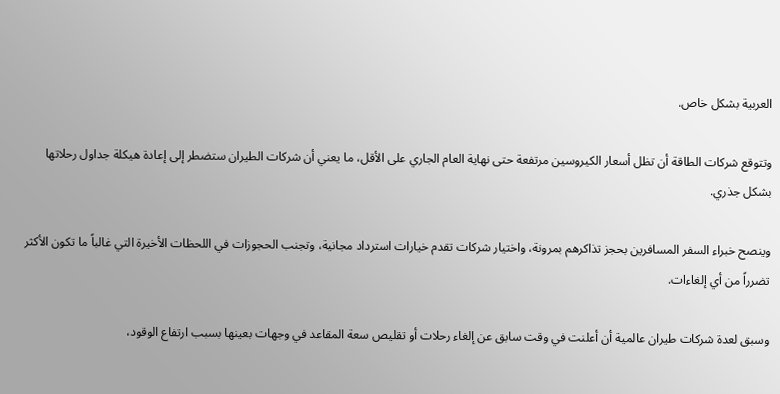العربية بشكل خاص.

وتتوقع شركات الطاقة أن تظل أسعار الكيروسين مرتفعة حتى نهاية العام الجاري على الأقل، ما يعني أن شركات الطيران ستضطر إلى إعادة هيكلة جداول رحلاتها بشكل جذري.

وينصح خبراء السفر المسافرين بحجز تذاكرهم بمرونة، واختيار شركات تقدم خيارات استرداد مجانية، وتجنب الحجوزات في اللحظات الأخيرة التي غالباً ما تكون الأكثر تضرراً من أي إلغاءات.

وسبق لعدة شركات طيران عالمية أن أعلنت في وقت سابق عن إلغاء رحلات أو تقليص سعة المقاعد في وجهات بعينها بسبب ارتفاع الوقود،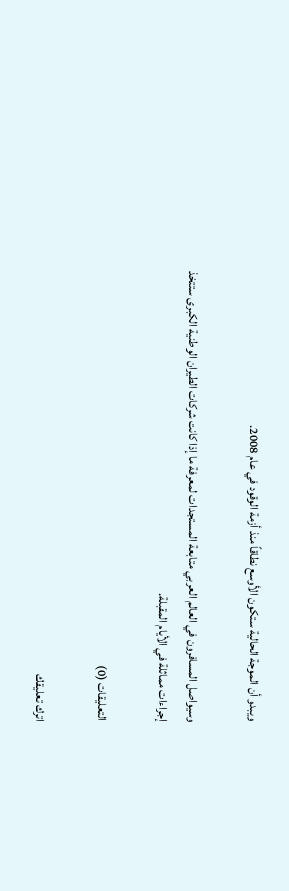ويبدو أن الموجة الحالية ستكون الأوسع نطاقاً منذ أزمة الوقود في عام 2008.

وسيواصل المسافرون في العالم العربي متابعة المستجدات لمعرفة ما إذا كانت شركات الطيران الوطنية الكبرى ستتخذ إجراءات مماثلة في الأيام المقبلة.

التعليقات (0)

اترك تعليقك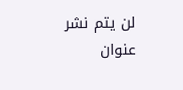لن يتم نشر عنوان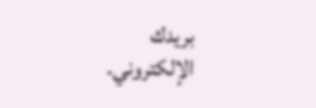بريدك الإلكتروني.